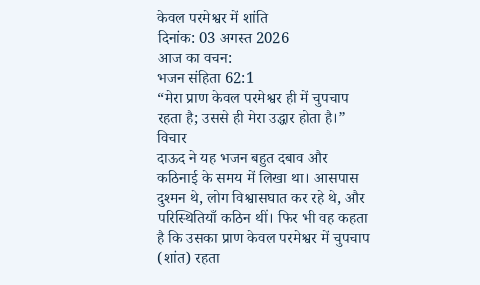केवल परमेश्वर में शांति
दिनांक: 03 अगस्त 2026
आज का वचन:
भजन संहिता 62:1
“मेरा प्राण केवल परमेश्वर ही में चुपचाप रहता है; उससे ही मेरा उद्धार होता है।”
विचार
दाऊद ने यह भजन बहुत दबाव और कठिनाई के समय में लिखा था। आसपास दुश्मन थे, लोग विश्वासघात कर रहे थे, और परिस्थितियाँ कठिन थीं। फिर भी वह कहता है कि उसका प्राण केवल परमेश्वर में चुपचाप (शांत) रहता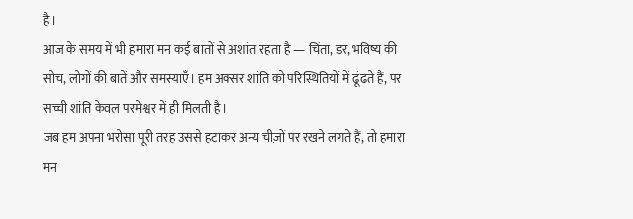है।
आज के समय में भी हमारा मन कई बातों से अशांत रहता है — चिंता, डर, भविष्य की सोच, लोगों की बातें और समस्याएँ। हम अक्सर शांति को परिस्थितियों में ढूंढते हैं, पर सच्ची शांति केवल परमेश्वर में ही मिलती है।
जब हम अपना भरोसा पूरी तरह उससे हटाकर अन्य चीज़ों पर रखने लगते हैं, तो हमारा मन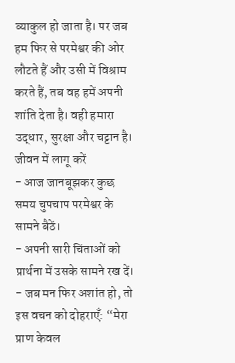व्याकुल हो जाता है। पर जब हम फिर से परमेश्वर की ओर लौटते हैं और उसी में विश्राम करते हैं, तब वह हमें अपनी शांति देता है। वही हमारा उद्धार, सुरक्षा और चट्टान है।
जीवन में लागू करें
- आज जानबूझकर कुछ समय चुपचाप परमेश्वर के सामने बैठें।
- अपनी सारी चिंताओं को प्रार्थना में उसके सामने रख दें।
- जब मन फिर अशांत हो, तो इस वचन को दोहराएँ: “मेरा प्राण केवल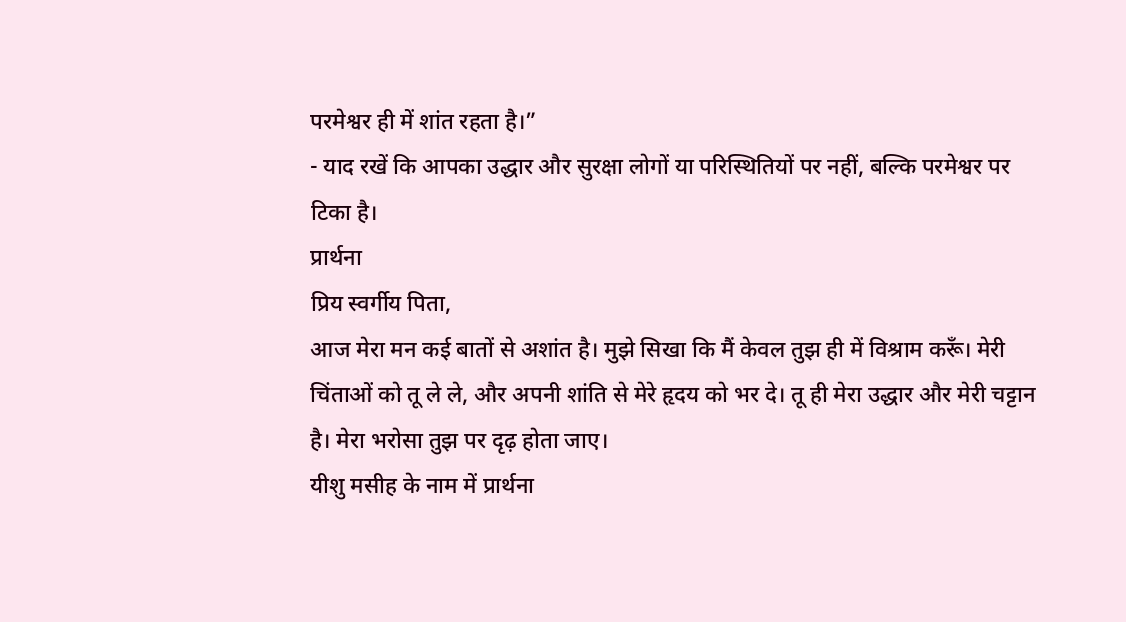परमेश्वर ही में शांत रहता है।”
- याद रखें कि आपका उद्धार और सुरक्षा लोगों या परिस्थितियों पर नहीं, बल्कि परमेश्वर पर टिका है।
प्रार्थना
प्रिय स्वर्गीय पिता,
आज मेरा मन कई बातों से अशांत है। मुझे सिखा कि मैं केवल तुझ ही में विश्राम करूँ। मेरी चिंताओं को तू ले ले, और अपनी शांति से मेरे हृदय को भर दे। तू ही मेरा उद्धार और मेरी चट्टान है। मेरा भरोसा तुझ पर दृढ़ होता जाए।
यीशु मसीह के नाम में प्रार्थना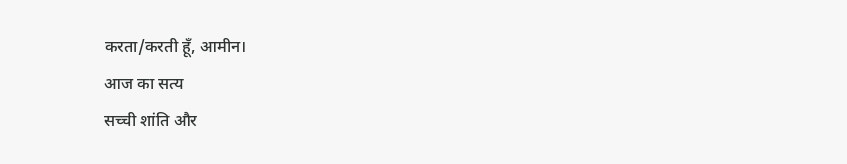करता/करती हूँ, आमीन।
आज का सत्य
सच्ची शांति और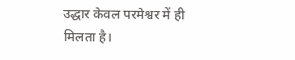उद्धार केवल परमेश्वर में ही मिलता है।